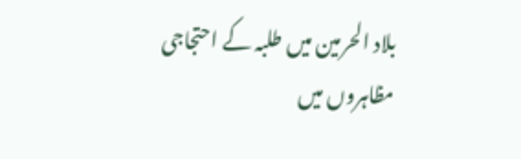بلاد الحرمین میں طلبہ کے احتجاجی مظاہروں ميں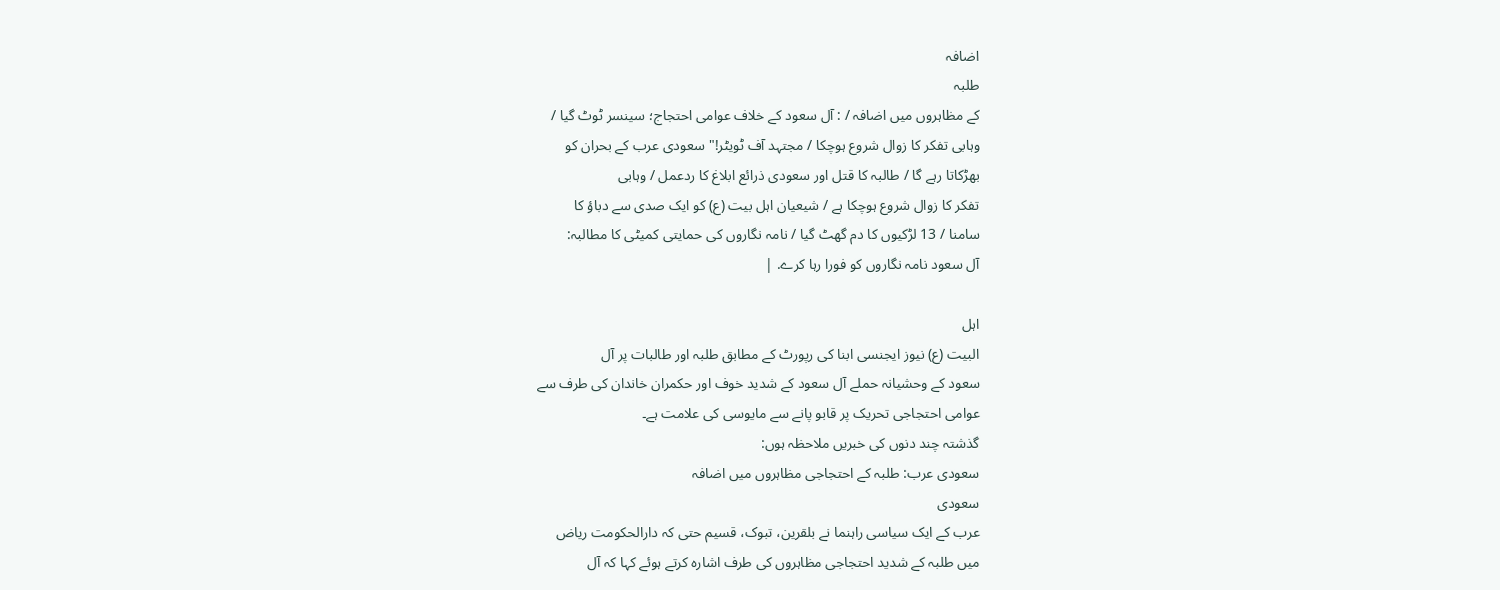اضافہ
طلبہ
کے مظاہروں میں اضافہ / : آل سعود کے خلاف عوامی احتجاج؛ سینسر ٹوٹ گیا /
وہابی تفکر کا زوال شروع ہوچکا / مجتہد آف ٹویٹر!" سعودی عرب کے بحران کو
بھڑکاتا رہے گا / طالبہ کا قتل اور سعودی ذرائع ابلاغ کا ردعمل / وہابی
تفکر کا زوال شروع ہوچکا ہے / شیعیان اہل بیت (ع) کو ایک صدی سے دباؤ کا
سامنا / 13 لڑکیوں کا دم گھٹ گیا / نامہ نگاروں کی حمایتی کمیٹی کا مطالبہ:
آل سعود نامہ نگاروں کو فورا رہا کرے. |

اہل
البیت (ع) نیوز ایجنسی ابنا کی رپورٹ کے مطابق طلبہ اور طالبات پر آل
سعود کے وحشیانہ حملے آل سعود کے شدید خوف اور حکمران خاندان کی طرف سے
عوامی احتجاجی تحریک پر قابو پانے سے مایوسی کی علامت ہے۔
گذشتہ چند دنوں کی خبریں ملاحظہ ہوں:
سعودی عرب: طلبہ کے احتجاجی مظاہروں میں اضافہ
سعودی
عرب کے ایک سیاسی راہنما نے بلقرین، تبوک، قسیم حتی کہ دارالحکومت ریاض
میں طلبہ کے شدید احتجاجی مظاہروں کی طرف اشارہ کرتے ہوئے کہا کہ آل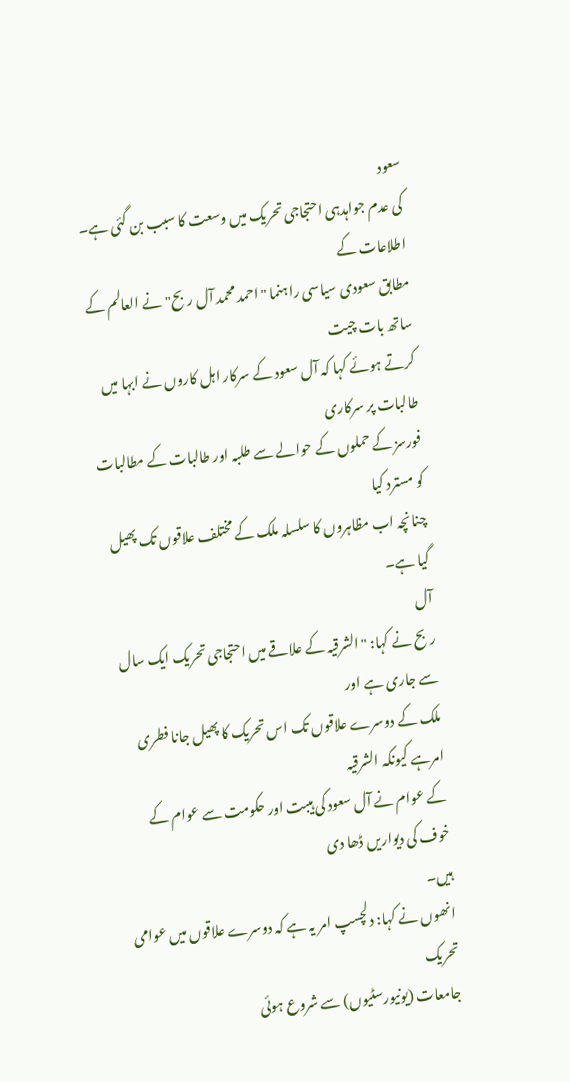سعود
کی عدم جواہدہی احتجاجی تحریک میں وسعت کا سبب بن گئی ہے۔
اطلاعات کے
مطابق سعودی سیاسی راہنما "احمد محمد آل ربح" نے العالم کے ساتھ بات چیت
کرتے ہوئے کہا کہ آل سعود کے سرکار اہل کاروں نے ابہا میں طالبات پر سرکاری
فورسز کے حملوں کے حوالے سے طلبہ اور طالبات کے مطالبات کو مسترد کیا
چنانچہ اب مظاہروں کا سلسلہ ملک کے مختلف علاقوں تک پھیل گیا ہے۔
آل
ربح نے کہا: "الشرقیہ کے علاقے میں احتجاجی تحریک ایک سال سے جاری ہے اور
ملک کے دوسرے علاقوں تک اس تحریک کا پھیل جانا فطری امرہے کیونکہ الشرقیہ
کے عوام نے آل سعود کی ہیبت اور حکومت سے عوام کے خوف کی دیواریں ڈھا دی
ہیں۔
انھوں نے کہا: دلچسپ امر یہ ہے کہ دوسرے علاقوں میں عوامی تحریک
جامعات (یونیورسٹیوں) سے شروع ہوئی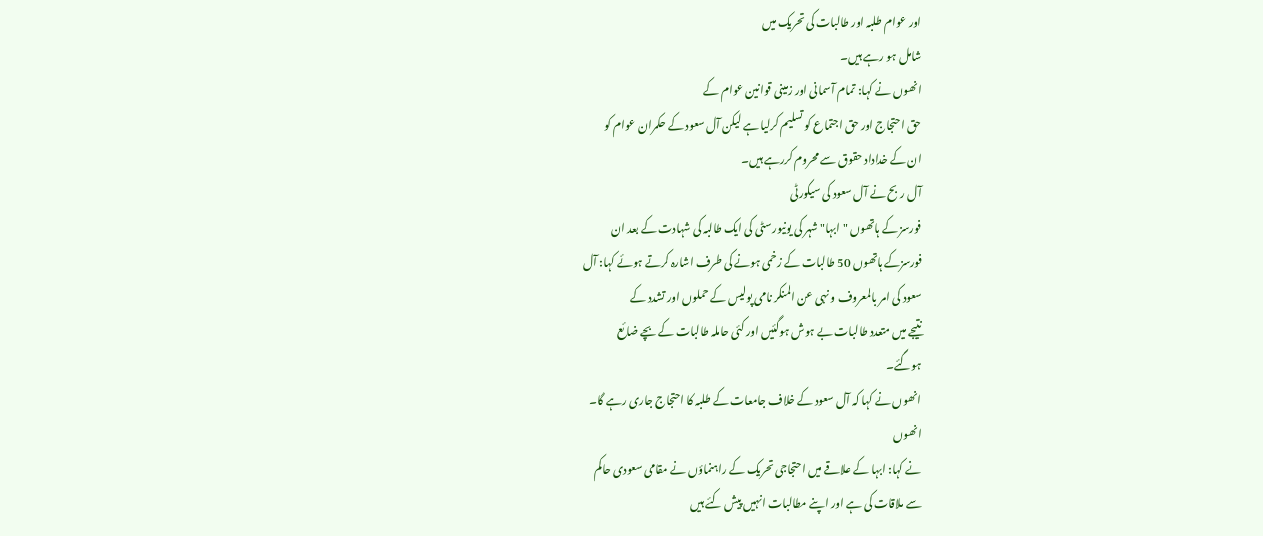اور عوام طلبہ اور طالبات کی تحریک میں
شامل ہو رہے ہیں۔
انھوں نے کہا: تمام آسمانی اور زمینی قوانین عوام کے
حق احتجاج اور حق اجتماع کو تسلیم کرلیا ہے لیکن آل سعود کے حکمران عوام کو
ان کے خداداد حقوق سے محروم کررہے ہيں۔
آل ربح نے آل سعود کی سیکورٹی
فورسز کے ہاتھوں "ابہا" شہر کی یونیورسٹی کی ایک طالبہ کی شہادت کے بعد ان
فورسزکے ہاتھوں 50 طالبات کے زخمی ہونے کی طرف اشارہ کرتے ہوئے کہا: آل
سعود کی امر بالمعروف و نہی عن المنکر نامی پولیس کے حملوں اور تشدد کے
نتیجے میں متعدد طالبات بے ہوش ہوگئیں اور کئی حاملہ طالبات کے بچے ضائع
ہوگئے۔
انھوں نے کہا کہ آل سعود کے خلاف جامعات کے طلبہ کا احتجاج جاری رہے گا۔
انھوں
نے کہا: ابہا کے علاقے میں احتجاجی تحریک کے راہنماؤں نے مقامی سعودی حاکم
سے ملاقات کی ہے اور اپنے مطالبات انہیں پیش کئے ہیں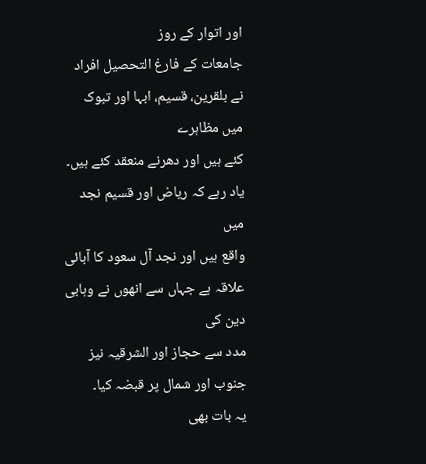اور اتوار کے روز
جامعات کے فارغ التحصیل افراد نے بلقرین، قسیم، ابہا اور تبوک میں مظاہرے
کئے ہیں اور دھرنے منعقد کئے ہیں۔
یاد رہے کہ ریاض اور قسیم نجد میں
واقع ہیں اور نجد آل سعود کا آبائی علاقہ ہے جہاں سے انھوں نے وہابی دین کی
مدد سے حجاز اور الشرقیہ نیز جنوب اور شمال پر قبضہ کیا۔
یہ بات بھی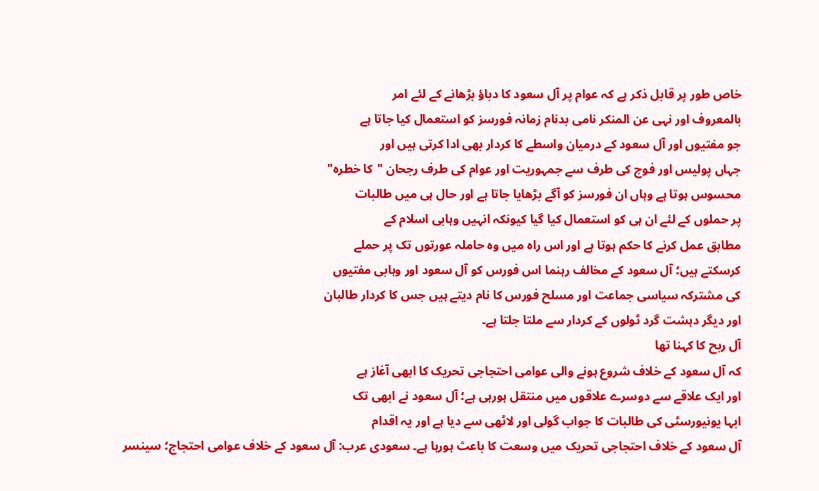خاص طور پر قابل ذکر ہے کہ عوام پر آل سعود کا دباؤ بڑھانے کے لئے امر
بالمعروف اور نہی عن المنکر نامی بدنام زمانہ فورسز کو استعمال کیا جاتا ہے
جو مفتیوں اور آل سعود کے درمیان واسطے کا کردار بھی ادا کرتی ہیں اور
جہاں پولیس اور فوج کی طرف سے جمہوریت اور عوام کی طرف رجحان "کا خطرہ"
محسوس ہوتا ہے وہاں ان فورسز کو آگے بڑھایا جاتا ہے اور حال ہی میں طالبات
پر حملوں کے لئے ان ہی کو استعمال کیا گیا کیونکہ انہیں وہابی اسلام کے
مطابق عمل کرنے کا حکم ہوتا ہے اور اس راہ میں وہ حاملہ عورتوں تک پر حملے
کرسکتے ہیں؛ آل سعود کے مخالف رہنما اس فورس کو آل سعود اور وہابی مفتیوں
کی مشترکہ سیاسی جماعت اور مسلح فورس کا نام دیتے ہیں جس کا کردار طالبان
اور دیگر دہشت گرد ٹولوں کے کردار سے ملتا جلتا ہے۔
آل ربح کا کہنا تھا
کہ آل سعود کے خلاف شروع ہونے والی عوامی احتجاجی تحریک کا ابھی آغاز ہے
اور ایک علاقے سے دوسرے علاقوں میں منتقل ہورہی ہے؛ آل سعود نے ابھی تک
ابہا یونیورسٹی کی طالبات کا جواب گولی اور لاٹھی سے دیا ہے اور یہ اقدام
آل سعود کے خلاف احتجاجی تحریک میں وسعت کا باعث ہورہا ہے۔ سعودی عرب: آل سعود کے خلاف عوامی احتجاج؛ سینسر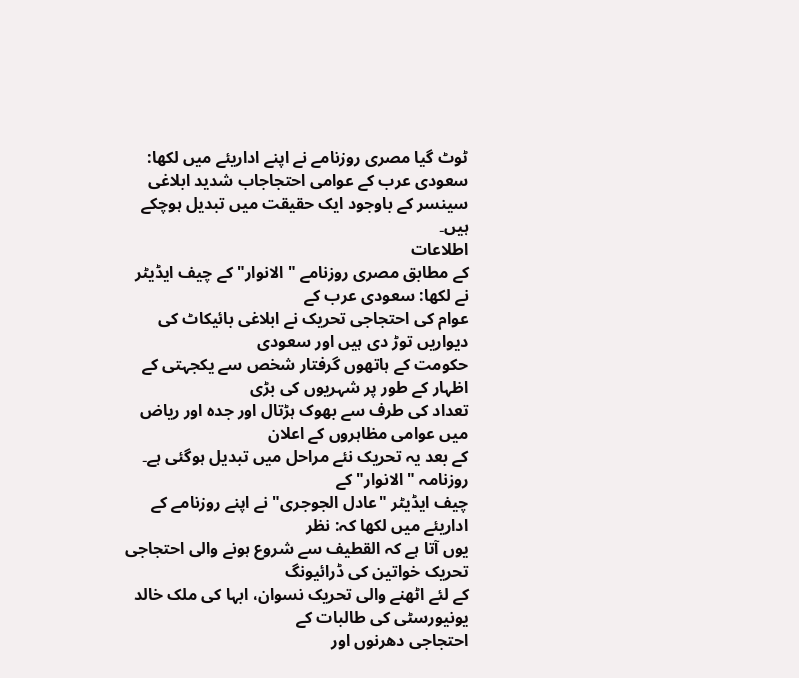ٹوٹ گیا مصری روزنامے نے اپنے اداریئے میں لکھا: سعودی عرب کے عوامی احتجاجاب شدید ابلاغی سینسر کے باوجود ایک حقیقت میں تبدیل ہوچکے ہیں۔
اطلاعات
کے مطابق مصری روزنامے "الانوار" کے چیف ایڈیٹر نے لکھا: سعودی عرب کے
عوام کی احتجاجی تحریک نے ابلاغی بائیکاٹ کی دیواریں توڑ دی ہیں اور سعودی
حکومت کے ہاتھوں گرفتار شخص سے یکجہتی کے اظہار کے طور پر شہریوں کی بڑی
تعداد کی طرف سے بھوک ہڑتال اور جدہ اور ریاض میں عوامی مظاہروں کے اعلان
کے بعد یہ تحریک نئے مراحل میں تبدیل ہوگئی ہے۔
روزنامہ "الانوار" کے
چیف ایڈیٹر "عادل الجوجری" نے اپنے روزنامے کے اداریئے میں لکھا کہ: نظر
یوں آتا ہے کہ القطیف سے شروع ہونے والی احتجاجی تحریک خواتین کی ڈرائیونگ
کے لئے اٹھنے والی تحریک نسوان، ابہا کی ملک خالد یونیورسٹی کی طالبات کے
احتجاجی دھرنوں اور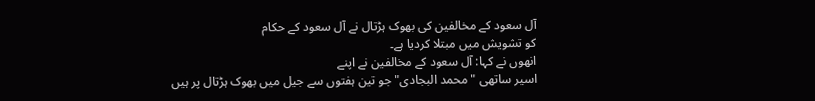آل سعود کے مخالفین کی بھوک ہڑتال نے آل سعود کے حکام
کو تشویش میں مبتلا کردیا ہے۔
انھوں نے کہا: آل سعود کے مخالفین نے اپنے
اسیر ساتھی "محمد البجادی" جو تین ہفتوں سے جیل میں بھوک ہڑتال پر ہیں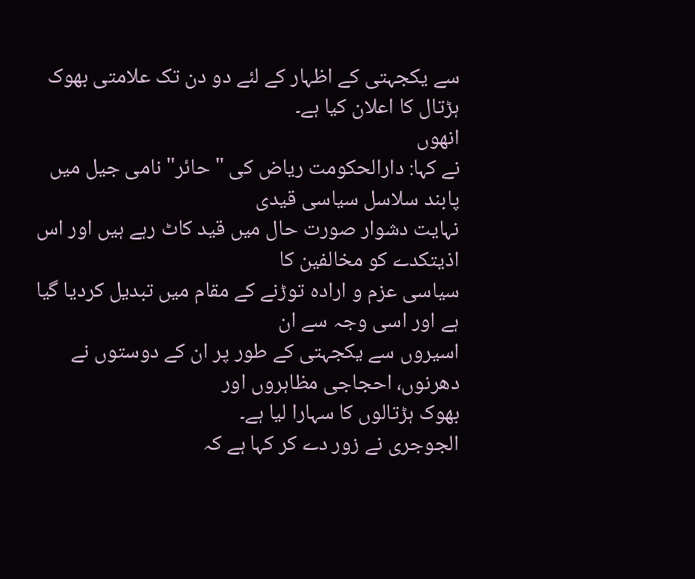سے یکجہتی کے اظہار کے لئے دو دن تک علامتی بھوک ہڑتال کا اعلان کیا ہے۔
انھوں
نے کہا: دارالحکومت ریاض کی "حائر" نامی جیل میں پابند سلاسل سیاسی قیدی
نہایت دشوار صورت حال میں قید کاٹ رہے ہیں اور اس اذیتکدے کو مخالفین کا
سیاسی عزم و ارادہ توڑنے کے مقام میں تبدیل کردیا گیا ہے اور اسی وجہ سے ان
اسیروں سے یکجہتی کے طور پر ان کے دوستوں نے دھرنوں، احجاجی مظاہروں اور
بھوک ہڑتالوں کا سہارا لیا ہے۔
الجوجری نے زور دے کر کہا ہے کہ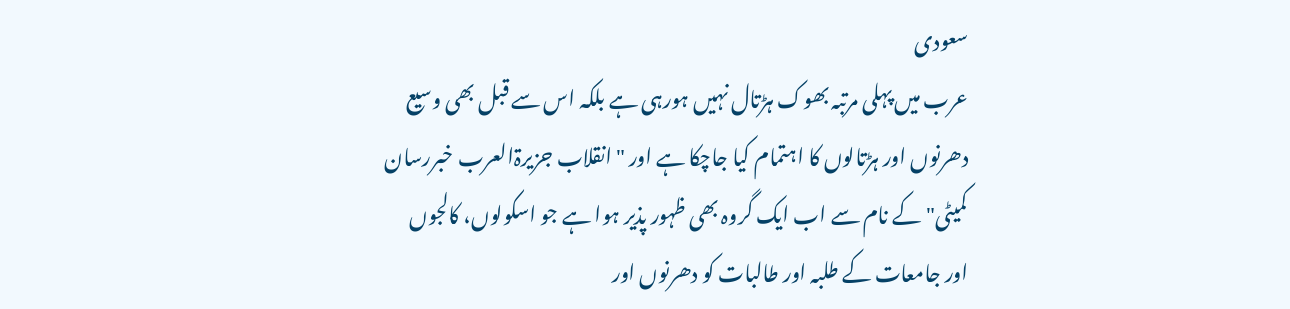سعودی
عرب میں پہلی مرتبہ بھوک ہڑتال نہیں ہورہی ہے بلکہ اس سے قبل بھی وسیع
دھرنوں اور ہڑتالوں کا اہتمام کیا جاچکا ہے اور "انقلاب جزیرۃالعرب خبررسان
کمیٹی" کے نام سے اب ایک گروہ بھی ظہور پذیر ہوا ہے جو اسکولوں، کالجوں
اور جامعات کے طلبہ اور طالبات کو دھرنوں اور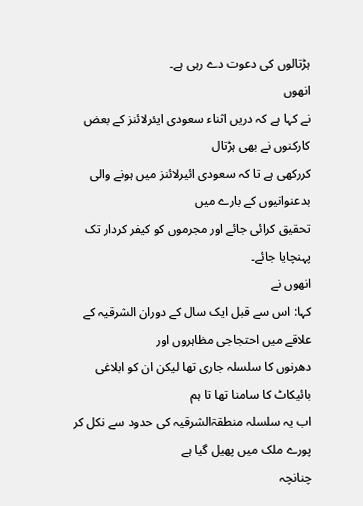ہڑتالوں کی دعوت دے رہی ہے۔
انھوں
نے کہا ہے کہ دریں اثناء سعودی ايئرلائنز کے بعض کارکنوں نے بھی ہڑتال
کررکھی ہے تا کہ سعودی ائیرلائنز میں ہونے والی بدعنوانیوں کے بارے میں
تحقیق کرائی جائے اور مجرموں کو کیفر کردار تک پہنچایا جائے۔
انھوں نے
کہا: اس سے قبل ایک سال کے دوران الشرقیہ کے علاقے میں احتجاجی مظاہروں اور
دھرنوں کا سلسلہ جاری تھا لیکن ان کو ابلاغی بائیکاٹ کا سامنا تھا تا ہم
اب یہ سلسلہ منطقۃالشرقیہ کی حدود سے نکل کر پورے ملک میں پھیل گیا ہے
چنانچہ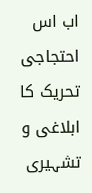اب اس احتجاجی تحریک کا ابلاغی و تشہیری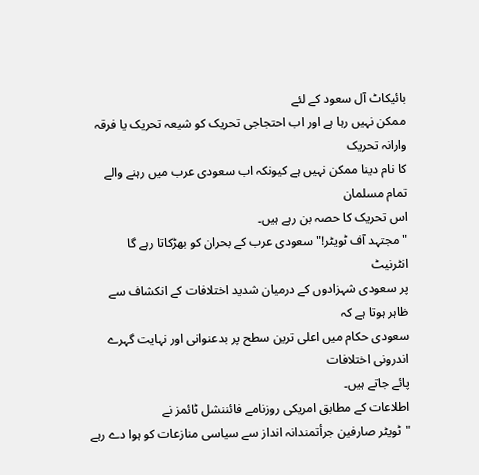بائیکاٹ آل سعود کے لئے
ممکن نہيں رہا ہے اور اب احتجاجی تحریک کو شیعہ تحریک یا فرقہ وارانہ تحریک
کا نام دینا ممکن نہيں ہے کیونکہ اب سعودی عرب میں رہنے والے تمام مسلمان
اس تحریک کا حصہ بن رہے ہیں۔
"مجتہد آف ٹویٹر!" سعودی عرب کے بحران کو بھڑکاتا رہے گا
انٹرنیٹ
پر سعودی شہزادوں کے درمیان شدید اختلافات کے انکشاف سے ظاہر ہوتا ہے کہ
سعودی حکام میں اعلی ترین سطح پر بدعنوانی اور نہایت گہرے اندرونی اختلافات
پائے جاتے ہیں۔
اطلاعات کے مطابق امریکی روزنامے فائننشل ٹائمز نے
"ٹویٹر صارفین جرأتمندانہ انداز سے سیاسی منازعات کو ہوا دے رہے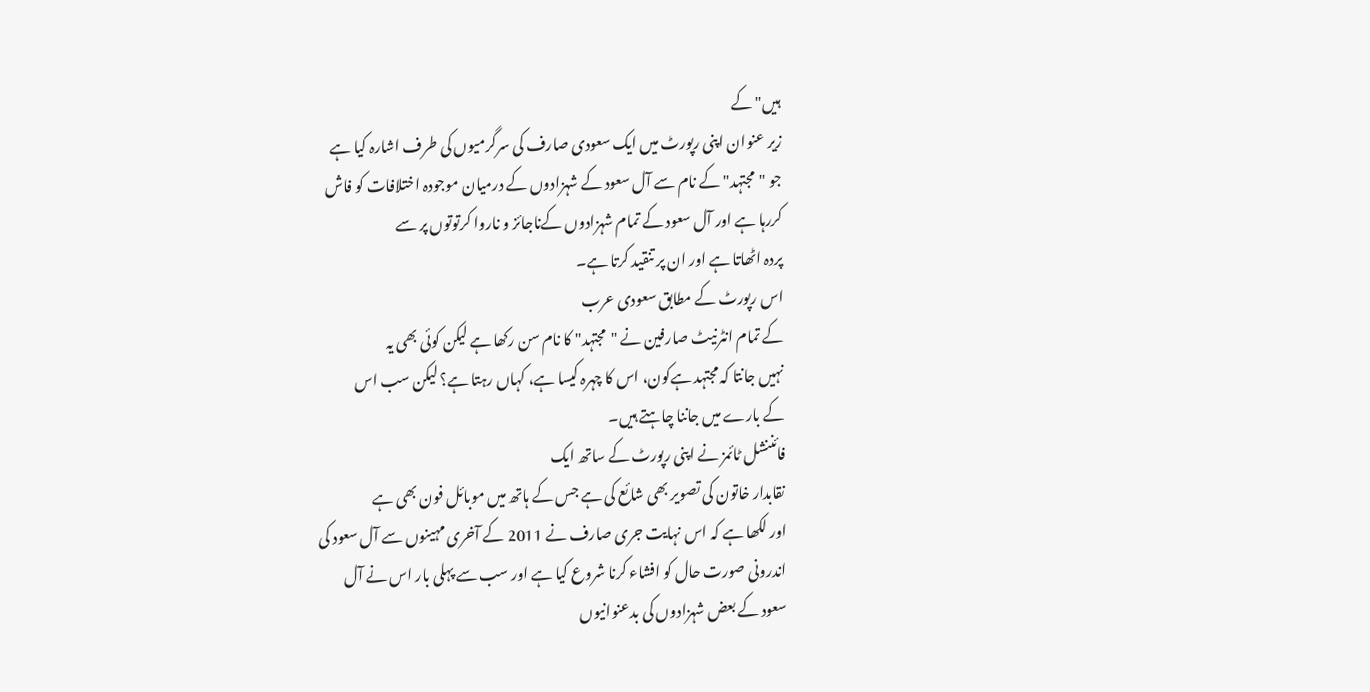ہیں" کے
زیر عنوان اپنی رپورٹ میں ایک سعودی صارف کی سرگرمیوں کی طرف اشارہ کیا ہے
جو "مجتہد" کے نام سے آل سعود کے شہزادوں کے درمیان موجودہ اختلافات کو فاش
کررہا ہے اور آل سعود کے تمام شہزادوں کےناجائز و ناروا کرتوتوں پر سے
پردہ اٹھاتا ہے اور ان پر تنقید کرتا ہے۔
اس رپورٹ کے مطابق سعودی عرب
کے تمام انٹرنیٹ صارفین نے "مجتہد" کا نام سن رکھا ہے لیکن کوئی بھی یہ
نہیں جانتا کہ مجتہد ہےکون، اس کا چہرہ کیسا ہے، کہاں رہتا ہے؟ لیکن سب اس
کے بارے میں جاننا چاہتے ہیں۔
فائننشل ٹائمز نے اپنی رپورٹ کے ساتھ ایک
نقابدار خاتون کی تصویر بھی شائع کی ہے جس کے ہاتھ میں موبائل فون بھی ہے
اور لکھا ہے کہ اس نہایت جری صارف نے 2011 کے آخری مہینوں سے آل سعود کی
اندرونی صورت حال کو افشاء کرنا شروع کیا ہے اور سب سے پہلی بار اس نے آل
سعود کے بعض شہزادوں کی بدعنوانیوں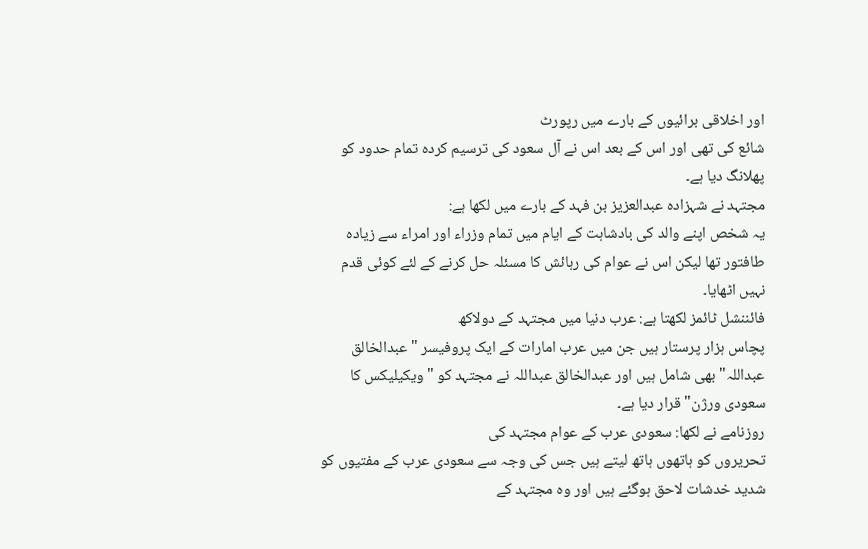اور اخلاقی برائیوں کے بارے میں رپورٹ
شائع کی تھی اور اس کے بعد اس نے آل سعود کی ترسیم کردہ تمام حدود کو
پھلانگ دیا ہے۔
مجتہد نے شہزادہ عبدالعزیز بن فہد کے بارے میں لکھا ہے:
یہ شخص اپنے والد کی بادشاہت کے ایام میں تمام وزراء اور امراء سے زیادہ
طافتور تھا لیکن اس نے عوام کی رہائش کا مسئلہ حل کرنے کے لئے کوئی قدم
نہیں اٹھایا۔
فائننشل ٹائمز لکھتا ہے: عرب دنیا میں مجتہد کے دولاکھ
پچاس ہزار پرستار ہیں جن میں عرب امارات کے ایک پروفیسر "عبدالخالق
عبداللہ" بھی شامل ہیں اور عبدالخالق عبداللہ نے مجتہد کو "ویکیلیکس کا
سعودی ورژن" قرار دیا ہے۔
روزنامے نے لکھا: سعودی عرب کے عوام مجتہد کی
تحریروں کو ہاتھوں ہاتھ لیتے ہیں جس کی وجہ سے سعودی عرب کے مفتیوں کو
شدید خدشات لاحق ہوگئے ہیں اور وہ مجتہد کے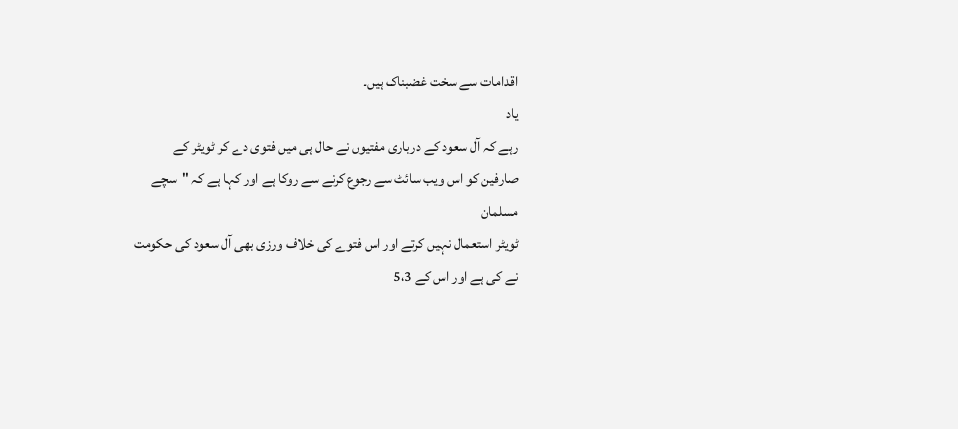اقدامات سے سخت غضبناک ہیں۔
یاد
رہے کہ آل سعود کے درباری مفتیوں نے حال ہی میں فتوی دے کر ٹویٹر کے
صارفین کو اس ویب سائٹ سے رجوع کرنے سے روکا ہے اور کہا ہے کہ "سچے مسلمان
ٹویٹر استعمال نہیں کرتے اور اس فتوے کی خلاف ورزی بھی آل سعود کی حکومت
نے کی ہے اور اس کے 5،3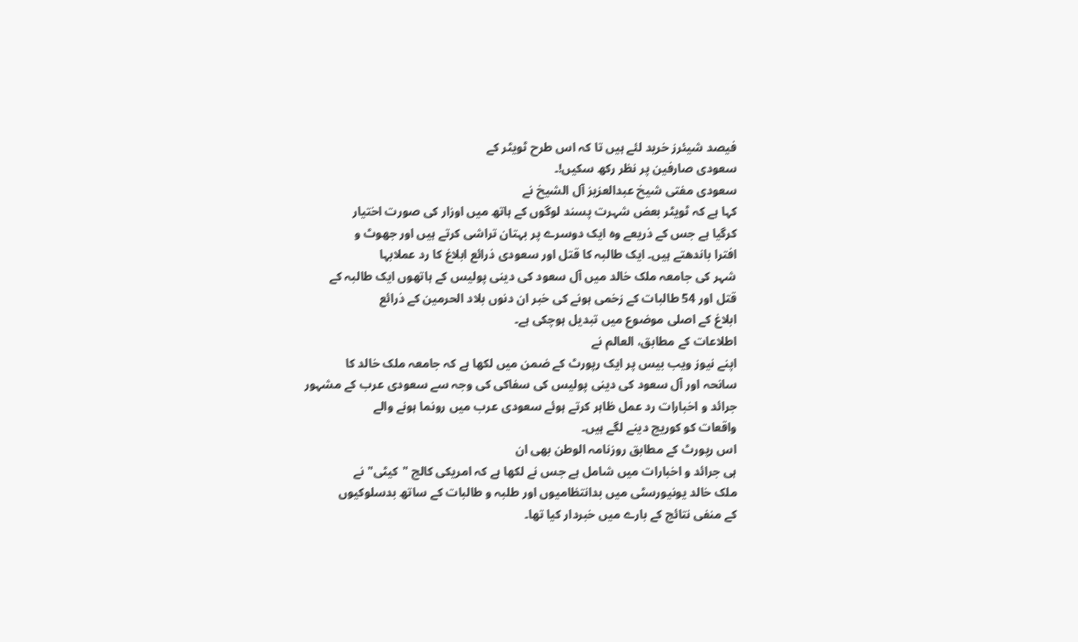فیصد شیئرز خرید لئے ہیں تا کہ اس طرح ٹویٹر کے
سعودی صارفین پر نظر رکھ سکیں!۔
سعودی مفتی شیخ عبدالعزیز آل الشیخ نے
کہا ہے کہ ٹویٹر بعض شہرت پسند لوگوں کے ہاتھ میں اوزار کی صورت اختیار
کرگیا ہے جس کے ذریعے وہ ایک دوسرے پر بہتان تراشی کرتے ہیں اور جھوٹ و
افترا باندھتے ہیں۔ ایک طالبہ کا قتل اور سعودی ذرائع ابلاغ کا رد عملابہا
شہر کی جامعہ ملک خالد میں آل سعود کی دینی پولیس کے ہاتھوں ایک طالبہ کے
قتل اور 54 طالبات کے زخمی ہونے کی خبر ان دنوں بلاد الحرمین کے ذرائع
ابلاغ کے اصلی موضوع میں تبدیل ہوچکی ہے۔
اطلاعات کے مطابق، العالم نے
اپنے نیوز ویب بیس پر ایک رپورٹ کے ضمن میں لکھا ہے کہ جامعہ ملک خالد کا
سانحہ اور آل سعود کی دینی پولیس کی سفاکی کی وجہ سے سعودی عرب کے مشہور
جرائد و اخبارات رد عمل ظاہر کرتے ہوئے سعودی عرب میں رونما ہونے والے
واقعات کو کوریج دینے لگے ہیں۔
اس رپورٹ کے مطابق روزنامہ الوطن بھی ان
ہی جرائد و اخبارات میں شامل ہے جس نے لکھا ہے کہ امریکی کالج "کیٹی" نے
ملک خالد یونیورسٹی میں بدانتظامیوں اور طلبہ و طالبات کے ساتھ بدسلوکیوں
کے منفی نتائج کے بارے ميں خبردار کیا تھا۔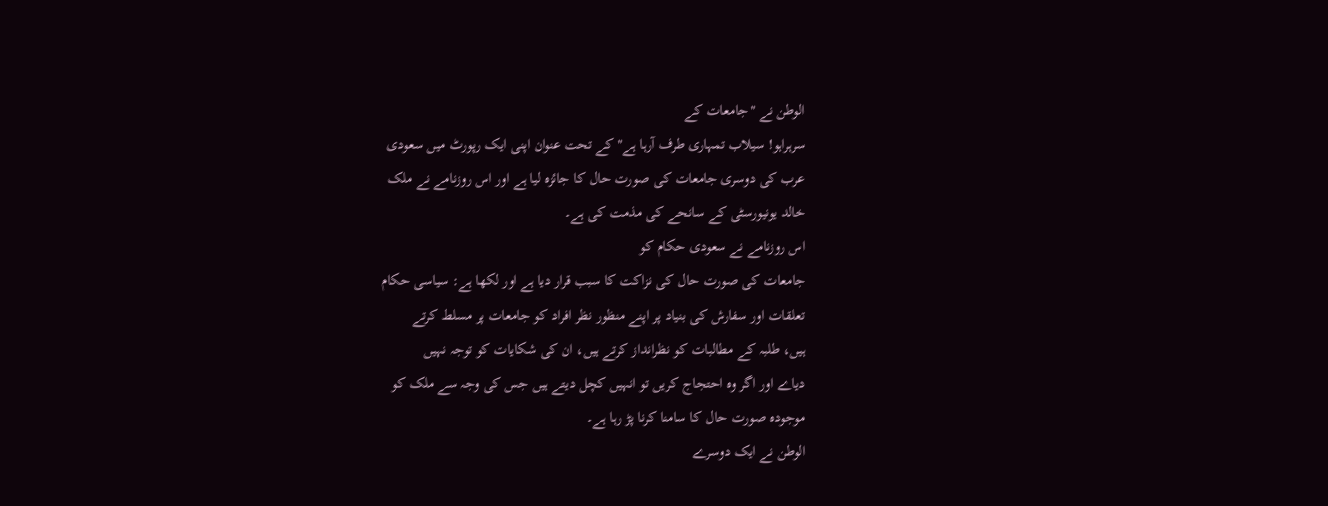الوطن نے "جامعات کے
سرہراہو! سیلاب تمہاری طرف آرہا ہے" کے تحت عنوان اپنی ایک رپورٹ میں سعودی
عرب کی دوسری جامعات کی صورت حال کا جائزہ لیا ہے اور اس روزنامے نے ملک
خالد یونیورسٹی کے سانحے کی مذمت کی ہے۔
اس روزنامے نے سعودی حکام کو
جامعات کی صورت حال کی نزاکت کا سبب قرار دیا ہے اور لکھا ہے: سیاسی حکام
تعلقات اور سفارش کی بنیاد پر اپنے منظور نظر افراد کو جامعات پر مسلط کرتے
ہیں، طلبہ کے مطالبات کو نظرانداز کرتے ہيں، ان کی شکایات کو توجہ نہیں
دیاے اور اگر وہ احتجاج کریں تو انہیں کچل دیتے ہیں جس کی وجہ سے ملک کو
موجودہ صورت حال کا سامنا کرنا پڑ رہا ہے۔
الوطن نے ایک دوسرے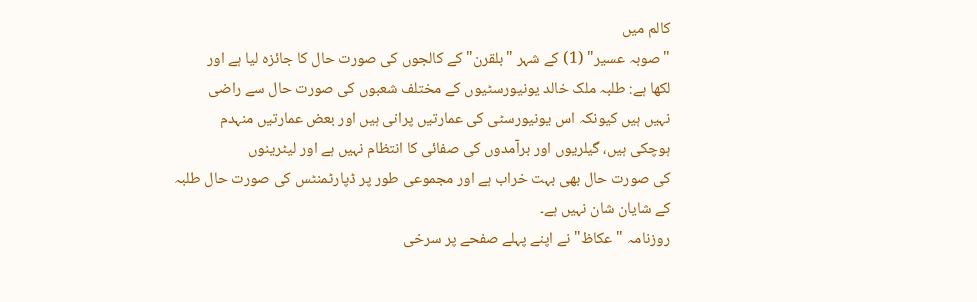کالم میں
"صوبہ عسیر" (1) کے شہر "بلقرن" کے کالجوں کی صورت حال کا جائزہ لیا ہے اور
لکھا ہے: طلبہ ملک خالد یونیورسٹیوں کے مختلف شعبوں کی صورت حال سے راضی
نہيں ہیں کیونکہ اس یونیورسٹی کی عمارتیں پرانی ہیں اور بعض عمارتیں منہدم
ہوچکی ہیں، گیلریوں اور برآمدوں کی صفائی کا انتظام نہيں ہے اور لیٹرینوں
کی صورت حال بھی بہت خراب ہے اور مجموعی طور پر ڈپارٹمنٹس کی صورت حال طلبہ
کے شایان شان نہيں ہے۔
روزنامہ "عکاظ" نے اپنے پہلے صفحے پر سرخی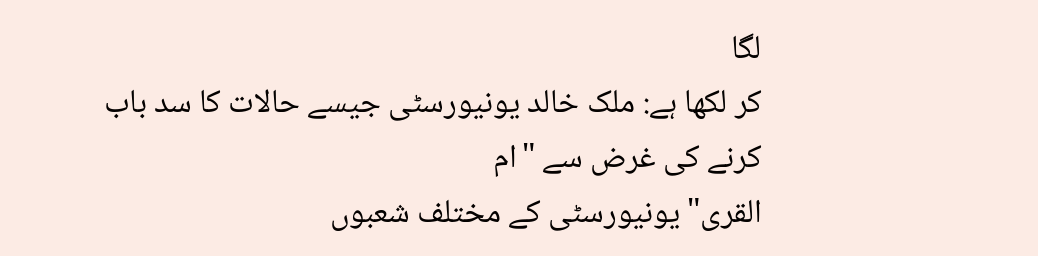لگا
کر لکھا ہے: ملک خالد یونیورسٹی جیسے حالات کا سد باب کرنے کی غرض سے "ام
القری" یونیورسٹی کے مختلف شعبوں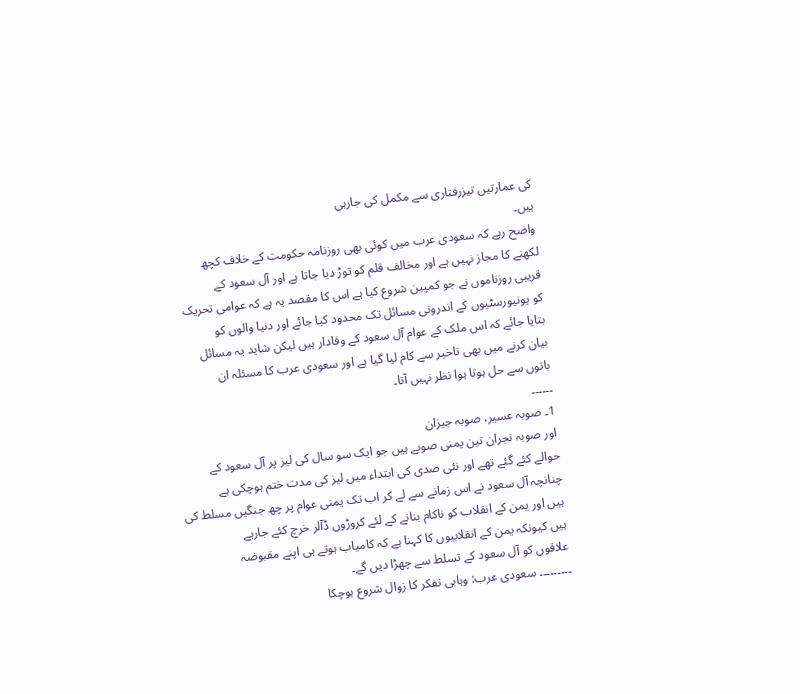کی عمارتیں تیزرفتاری سے مکمل کی جارہی
ہیں۔
واضح رہے کہ سعودی عرب میں کوئی بھی روزنامہ حکومت کے خلاف کچھ
لکھنے کا مجاز نہيں ہے اور مخالف قلم کو توڑ دیا جاتا ہے اور آل سعود کے
قریبی روزناموں نے جو کمپین شروع کیا ہے اس کا مقصد یہ ہے کہ عوامی تحریک
کو یونیورسٹیوں کے اندرونی مسائل تک محدود کیا جائے اور دنیا والوں کو
بتایا جائے کہ اس ملک کے عوام آل سعود کے وفادار ہیں لیکن شاید یہ مسائل
بیان کرنے میں بھی تاخیر سے کام لیا گیا ہے اور سعودی عرب کا مسئلہ ان
باتوں سے حل ہوتا ہوا نظر نہیں آتا۔
۔۔۔۔۔۔
1۔ صوبہ عسیر، صوبہ جیزان
اور صوبہ نجران تین یمنی صوبے ہیں جو ایک سو سال کی لیز پر آل سعود کے
حوالے کئے گئے تھے اور نئی صدی کی ابتداء میں لیز کی مدت ختم ہوچکی ہے
چنانچہ آل سعود نے اس زمانے سے لے کر اب تک یمنی عوام پر چھ جنگیں مسلط کی
ہیں اور یمن کے انقلاب کو ناکام بنانے کے لئے کروڑوں ڈآلر خرچ کئے جارہے
ہيں کیونکہ یمن کے انقلابیوں کا کہنا ہے کہ کامیاب ہوتے ہی اپنے مقبوضہ
علاقوں کو آل سعود کے تسلط سے چھڑا دیں گے۔
۔۔۔۔۔۔۔۔۔ سعودی عرب: وہابی تفکر کا زوال شروع ہوچکا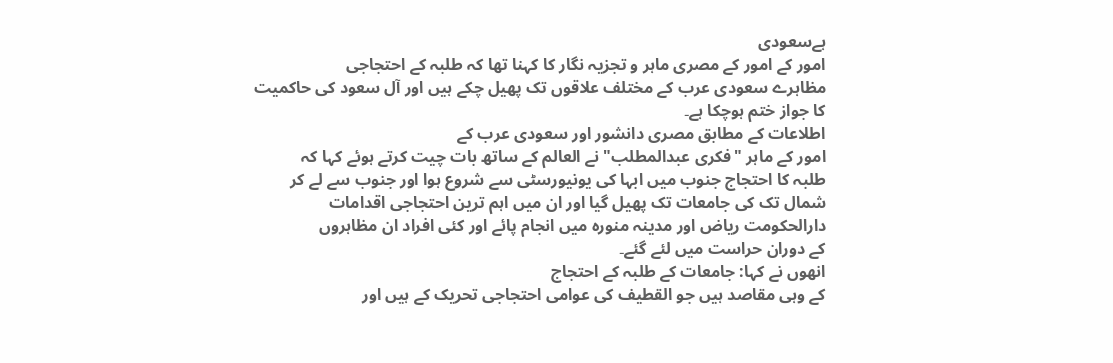ہےسعودی
امور کے امور کے مصری ماہر و تجزیہ نگار کا کہنا تھا کہ طلبہ کے احتجاجی
مظاہرے سعودی عرب کے مختلف علاقوں تک پھیل چکے ہیں اور آل سعود کی حاکمیت
کا جواز ختم ہوچکا ہے۔
اطلاعات کے مطابق مصری دانشور اور سعودی عرب کے
امور کے ماہر "فکری عبدالمطلب" نے العالم کے ساتھ بات چیت کرتے ہوئے کہا کہ
طلبہ کا احتجاج جنوب میں ابہا کی یونیورسٹی سے شروع ہوا اور جنوب سے لے کر
شمال تک کی جامعات تک پھیل گیا اور ان میں اہم ترین احتجاجی اقدامات
دارالحکومت ریاض اور مدینہ منورہ میں انجام پائے اور کئی افراد ان مظاہروں
کے دوران حراست میں لئے گئے۔
انھوں نے کہا: جامعات کے طلبہ کے احتجاج
کے وہی مقاصد ہیں جو القطیف کی عوامی احتجاجی تحریک کے ہیں اور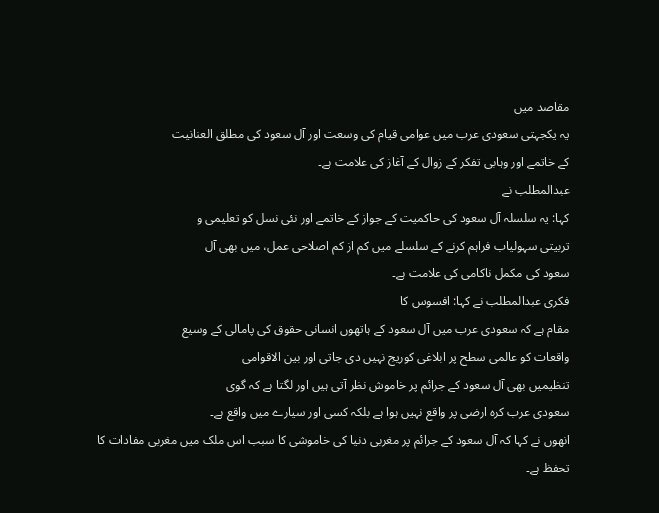مقاصد میں
یہ یکجہتی سعودی عرب میں عوامی قیام کی وسعت اور آل سعود کی مطلق العنانیت
کے خاتمے اور وہابی تفکر کے زوال کے آغاز کی علامت ہے۔
عبدالمطلب نے
کہا: یہ سلسلہ آل سعود کی حاکمیت کے جواز کے خاتمے اور نئی نسل کو تعلیمی و
تربیتی سہولیاب فراہم کرنے کے سلسلے میں کم از کم اصلاحی عمل، میں بھی آل
سعود کی مکمل ناکامی کی علامت ہے۔
فکری عبدالمطلب نے کہا: افسوس کا
مقام ہے کہ سعودی عرب میں آل سعود کے ہاتھوں انسانی حقوق کی پامالی کے وسیع
واقعات کو عالمی سطح پر ابلاغی کوریج نہیں دی جاتی اور بین الاقوامی
تنظیمیں بھی آل سعود کے جرائم پر خاموش نظر آتی ہیں اور لگتا ہے کہ گوی
سعودی عرب کرہ ارضی پر واقع نہیں ہوا ہے بلکہ کسی اور سیارے میں واقع ہے۔
انھوں نے کہا کہ آل سعود کے جرائم پر مغربی دنیا کی خاموشی کا سبب اس ملک میں مغربی مفادات کا تحفظ ہے۔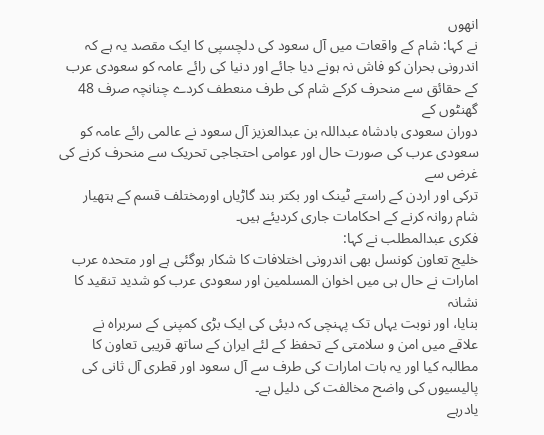انھوں
نے کہا: شام کے واقعات میں آل سعود کی دلچسپی کا ایک مقصد یہ ہے کہ
اندرونی بحران کو فاش نہ ہونے دیا جائے اور دنیا کی رائے عامہ کو سعودی عرب
کے حقائق سے منحرف کرکے شام کی طرف منعطف کردے چنانچہ صرف 48 گھنٹوں کے
دوران سعودی بادشاہ عبداللہ بن عبدالعزیز آل سعود نے عالمی رائے عامہ کو
سعودی عرب کی صورت حال اور عوامی احتجاجی تحریک سے منحرف کرنے کی غرض سے
ترکی اور اردن کے راستے ٹینک اور بکتر بند گاڑیاں اورمختلف قسم کے ہتھیار
شام روانہ کرنے کے احکامات جاری کردیئے ہیں۔
فکری عبدالمطلب نے کہا:
خلیج تعاون کونسل بھی اندرونی اختلافات کا شکار ہوگئی ہے اور متحدہ عرب
امارات نے حال ہی میں اخوان المسلمین اور سعودی عرب کو شدید تنقید کا نشانہ
بنایا، اور نوبت یہاں تک پہنچی کہ دبئی کی ایک بڑی کمپنی کے سربراہ نے
علاقے میں امن و سلامتی کے تحفظ کے لئے ایران کے ساتھ قریبی تعاون کا
مطالبہ کیا اور یہ بات امارات کی طرف سے آل سعود اور قطری آل ثانی کی
پالیسیوں کی واضح مخالفت کی دلیل ہے۔
یادرہے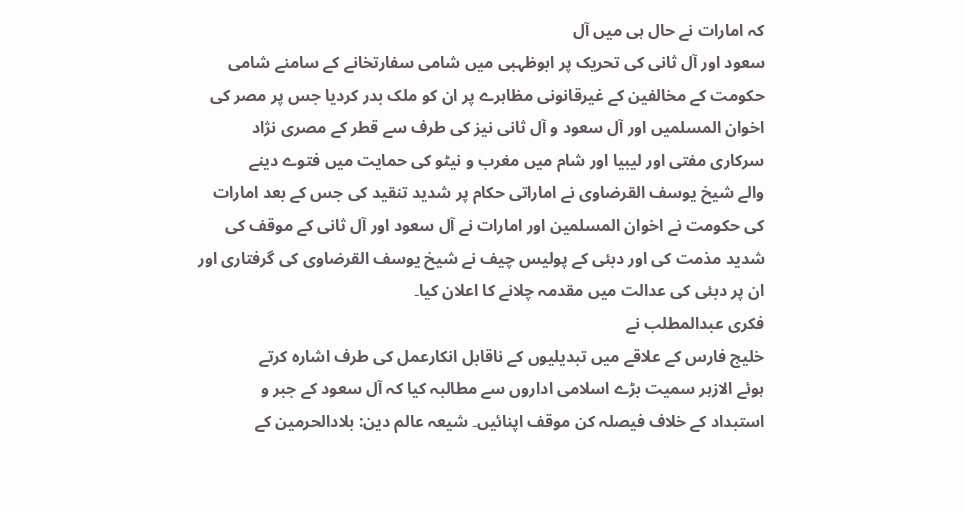کہ امارات نے حال ہی میں آل
سعود اور آل ثانی کی تحریک پر ابوظہبی میں شامی سفارتخانے کے سامنے شامی
حکومت کے مخالفین کے غیرقانونی مظاہرے پر ان کو ملک بدر کردیا جس پر مصر کی
اخوان المسلمیں اور آل سعود و آل ثانی نیز کی طرف سے قطر کے مصری نژاد
سرکاری مفتی اور لیبیا اور شام میں مغرب و نیٹو کی حمایت میں فتوے دینے
والے شیخ یوسف القرضاوی نے اماراتی حکام پر شدید تنقید کی جس کے بعد امارات
کی حکومت نے اخوان المسلمین اور امارات نے آل سعود اور آل ثانی کے موقف کی
شدید مذمت کی اور دبئی کے پولیس چیف نے شیخ یوسف القرضاوی کی گرفتاری اور
ان پر دبئی کی عدالت میں مقدمہ چلانے کا اعلان کیا۔
فکری عبدالمطلب نے
خلیج فارس کے علاقے میں تبدیلیوں کے ناقابل انکارعمل کی طرف اشارہ کرتے
ہوئے الازہر سمیت بڑے اسلامی اداروں سے مطالبہ کیا کہ آل سعود کے جبر و
استبداد کے خلاف فیصلہ کن موقف اپنائیں۔ شیعہ عالم دین: بلادالحرمین کے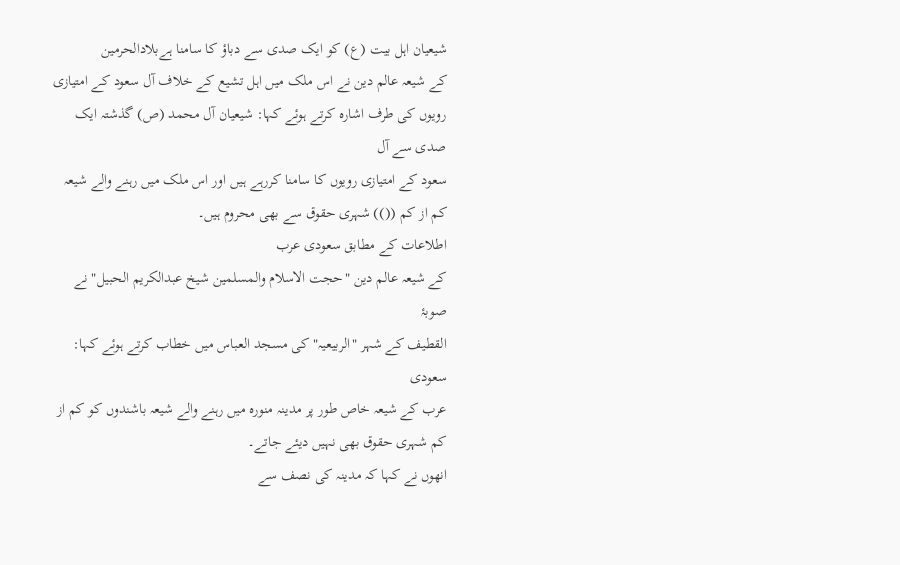شیعیان اہل بیت (ع) کو ایک صدی سے دباؤ کا سامنا ہےبلادالحرمین
کے شیعہ عالم دین نے اس ملک میں اہل تشیع کے خلاف آل سعود کے امتیازی
رویوں کی طرف اشارہ کرتے ہوئے کہا: شیعیان آل محمد (ص) گذشتہ ایک صدی سے آل
سعود کے امتیازی رویوں کا سامنا کررہے ہیں اور اس ملک میں رہنے والے شیعہ
کم از کم (()) شہری حقوق سے بھی محروم ہیں۔
اطلاعات کے مطابق سعودی عرب
کے شیعہ عالم دین "حجت الاسلام والمسلمین شیخ عبدالكریم الحبیل" نے صوبۂ
القطیف کے شہر "الربیعیہ" کی مسجد العباس میں خطاب کرتے ہوئے کہا: سعودی
عرب کے شیعہ خاص طور پر مدینہ منورہ میں رہنے والے شیعہ باشندوں کو کم از
کم شہری حقوق بھی نہیں دیئے جاتے۔
انھوں نے کہا کہ مدینہ کی نصف سے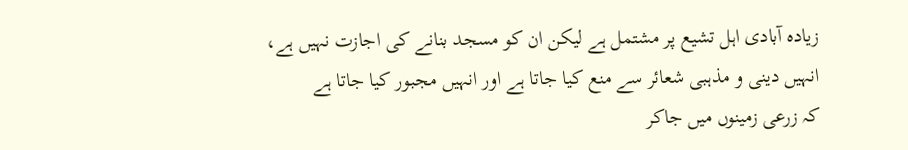زیادہ آبادی اہل تشیع پر مشتمل ہے لیکن ان کو مسجد بنانے کی اجازت نہیں ہے،
انہيں دینی و مذہبی شعائر سے منع کیا جاتا ہے اور انہیں مجبور کیا جاتا ہے
کہ زرعی زمینوں میں جاکر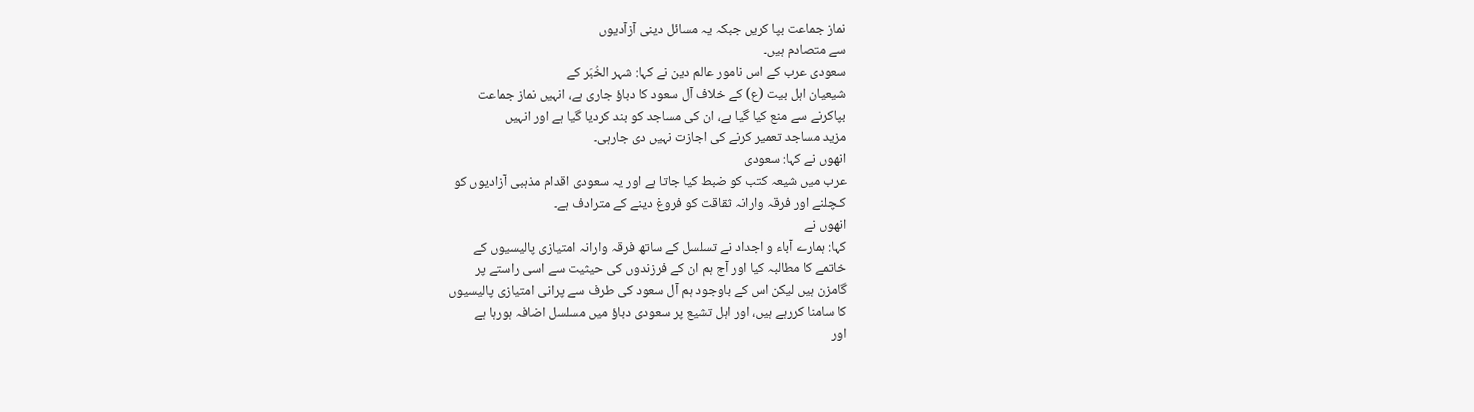نماز جماعت بپا کریں جبکہ یہ مسائل دینی آزآدیوں
سے متصادم ہیں۔
سعودی عرب کے اس نامور عالم دین نے کہا: شہر الخُبَر کے
شیعیان اہل بیت (ع) کے خلاف آل سعود کا دباؤ جاری ہے، انہیں نماز جماعت
بپاکرنے سے منع کیا گیا ہے، ان کی مساجد کو بند کردیا گیا ہے اور انہيں
مزید مساجد تعمیر کرنے کی اجازت نہیں دی جارہی۔
انھوں نے کہا: سعودی
عرب میں شیعہ کتب کو ضبط کیا جاتا ہے اور یہ سعودی اقدام مذہبی آزادیوں کو
کـچلنے اور فرقہ وارانہ ثقاقت کو فروغ دینے کے مترادف ہے۔
انھوں نے
کہا: ہمارے آباء و اجداد نے تسلسل کے ساتھ فرقہ وارانہ امتیازی پالیسیوں کے
خاتمے کا مطالبہ کیا اور آج ہم ان کے فرزندوں کی حیثیت سے اسی راستے پر
گامزن ہیں لیکن اس کے باوجود ہم آل سعود کی طرف سے پرانی امتیازی پالیسیوں
کا سامنا کررہے ہیں، اور اہل تشیع پر سعودی دباؤ میں مسلسل اضافہ ہورہا ہے
اور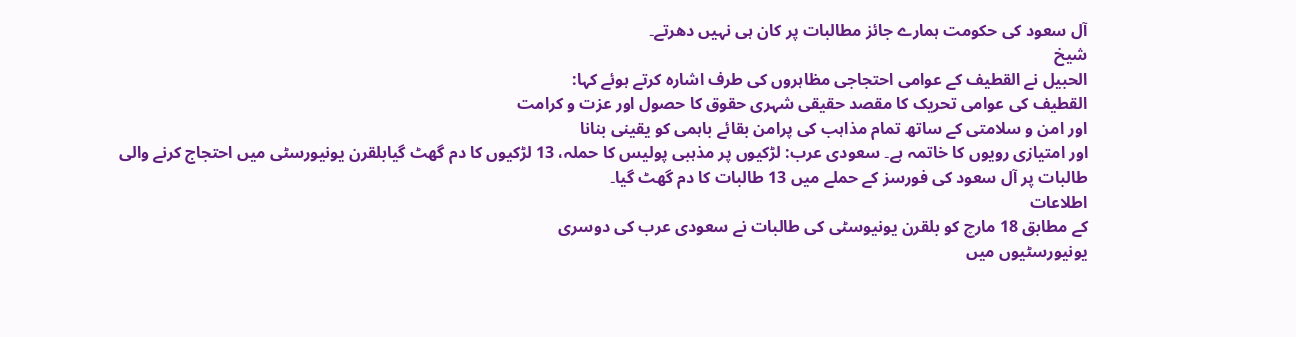آل سعود کی حکومت ہمارے جائز مطالبات پر کان ہی نہیں دھرتے۔
شیخ
الحبیل نے القطیف کے عوامی احتجاجی مظاہروں کی طرف اشارہ کرتے ہوئے کہا:
القطیف کی عوامی تحریک کا مقصد حقیقی شہری حقوق کا حصول اور عزت و کرامت
اور امن و سلامتی کے ساتھ تمام مذاہب کی پرامن بقائے باہمی کو یقینی بنانا
اور امتیازی رویوں کا خاتمہ ہے۔ سعودی عرب: لڑکیوں پر مذہبی پولیس کا حملہ، 13 لڑکیوں کا دم گھٹ گیابلقرن یونیورسٹی میں احتجاج کرنے والی طالبات پر آل سعود کی فورسز کے حملے میں 13 طالبات کا دم گھٹ گیا۔
اطلاعات
کے مطابق 18 مارچ کو بلقرن یونیوسٹی کی طالبات نے سعودی عرب کی دوسری
یونیورسٹیوں میں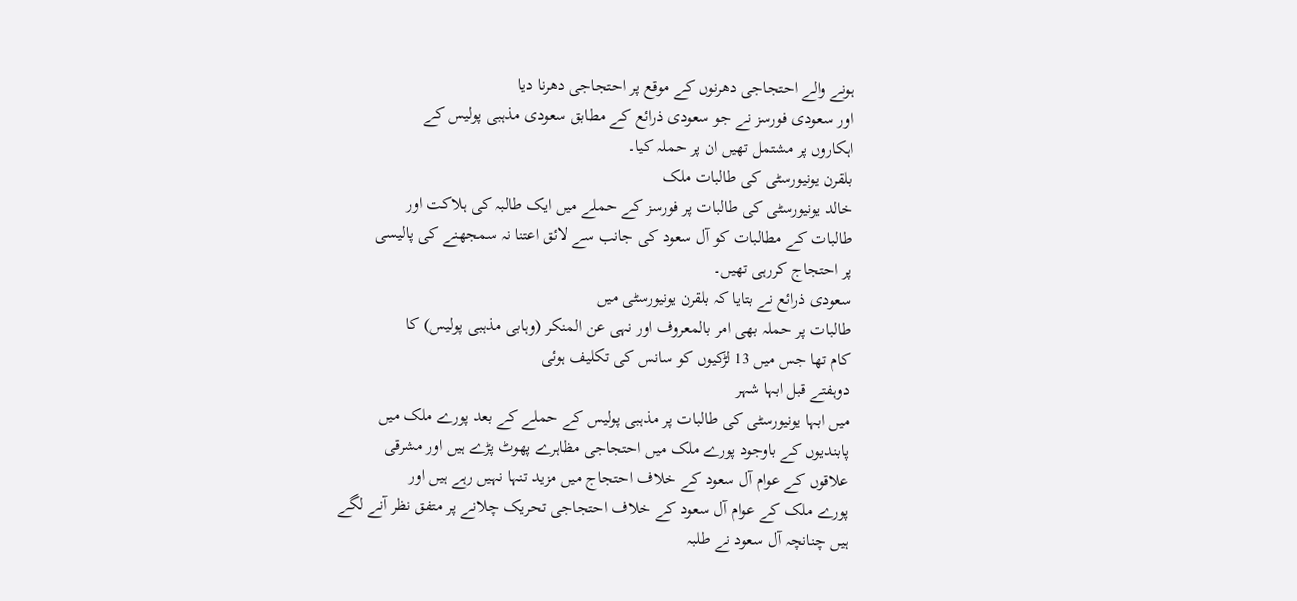ہونے والے احتجاجی دھرنوں کے موقع پر احتجاجی دھرنا دیا
اور سعودی فورسز نے جو سعودی ذرائع کے مطابق سعودی مذہبی پولیس کے
اہکاروں پر مشتمل تھیں ان پر حملہ کیا۔
بلقرن یونیورسٹی کی طالبات ملک
خالد یونیورسٹی کی طالبات پر فورسز کے حملے میں ایک طالبہ کی ہلاکت اور
طالبات کے مطالبات کو آل سعود کی جانب سے لائق اعتنا نہ سمجھنے کی پالیسی
پر احتجاج کررہی تھیں۔
سعودی ذرائع نے بتایا کہ بلقرن یونیورسٹی میں
طالبات پر حملہ بھی امر بالمعروف اور نہی عن المنکر (وہابی مذہبی پولیس) کا
کام تھا جس میں 13 لڑکیوں کو سانس کی تکلیف ہوئی
دوہفتے قبل ابہا شہر
میں ابہا یونیورسٹی کی طالبات پر مذہبی پولیس کے حملے کے بعد پورے ملک میں
پابندیوں کے باوجود پورے ملک میں احتجاجی مظاہرے پھوٹ پڑے ہيں اور مشرقی
علاقوں کے عوام آل سعود کے خلاف احتجاج میں مزید تنہا نہیں رہے ہیں اور
پورے ملک کے عوام آل سعود کے خلاف احتجاجی تحریک چلانے پر متفق نظر آنے لگے
ہیں چنانچہ آل سعود نے طلبہ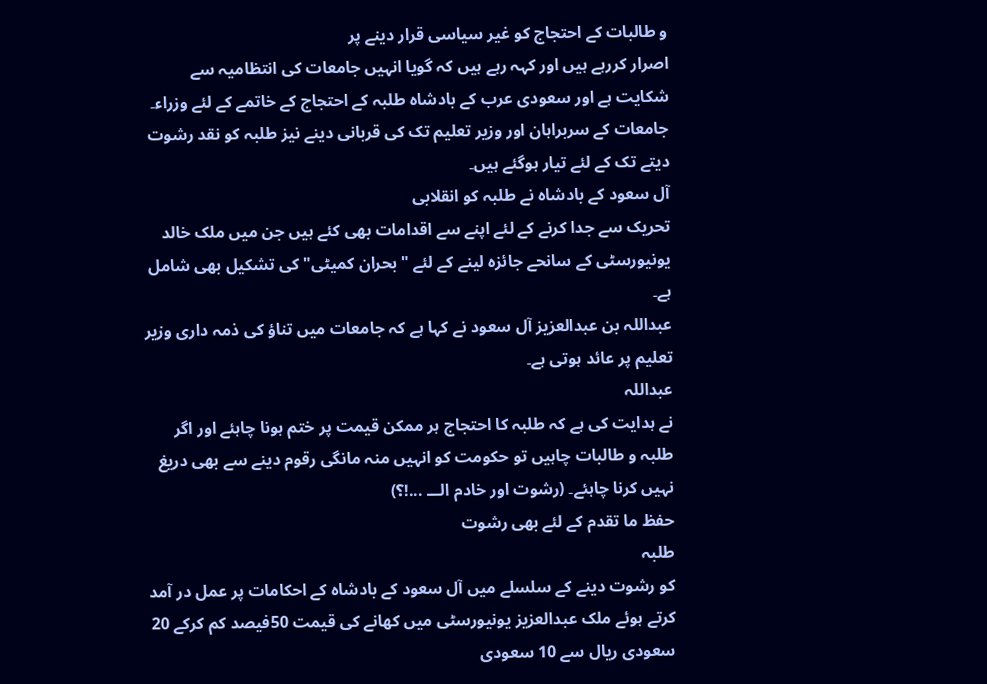و طالبات کے احتجاج کو غیر سیاسی قرار دینے پر
اصرار کررہے ہیں اور کہہ رہے ہیں کہ گویا انہيں جامعات کی انتظامیہ سے
شکایت ہے اور سعودی عرب کے بادشاہ طلبہ کے احتجاج کے خاتمے کے لئے وزراء۔
جامعات کے سربراہان اور وزير تعلیم تک کی قربانی دینے نیز طلبہ کو نقد رشوت
دیتے تک کے لئے تیار ہوگئے ہیں۔
آل سعود کے بادشاہ نے طلبہ کو انقلابی
تحریک سے جدا کرنے کے لئے اپنے سے اقدامات بھی کئے ہیں جن میں ملک خالد
یونیورسٹی کے سانحے جائزہ لینے کے لئے "بحران کمیٹی" کی تشکیل بھی شامل ہے۔
عبداللہ بن عبدالعزیز آل سعود نے کہا ہے کہ جامعات میں تناؤ کی ذمہ داری وزیر تعلیم پر عائد ہوتی ہے۔
عبداللہ
نے ہدایت کی ہے کہ طلبہ کا احتجاج ہر ممکن قیمت پر ختم ہونا چاہئے اور اگر
طلبہ و طالبات چاہیں تو حکومت کو انہیں منہ مانگی رقوم دینے سے بھی دریغ
نہیں کرنا چاہئے۔ (رشوت اور خادم الـــ ...!؟)
حفظ ما تقدم کے لئے بھی رشوت
طلبہ
کو رشوت دینے کے سلسلے میں آل سعود کے بادشاہ کے احکامات پر عمل در آمد
کرتے ہوئے ملک عبدالعزیز یونیورسٹی میں کھانے کی قیمت 50فیصد کم کرکے 20
سعودی ریال سے 10 سعودی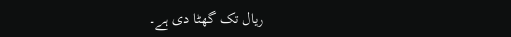ریال تک گھٹا دی ہے۔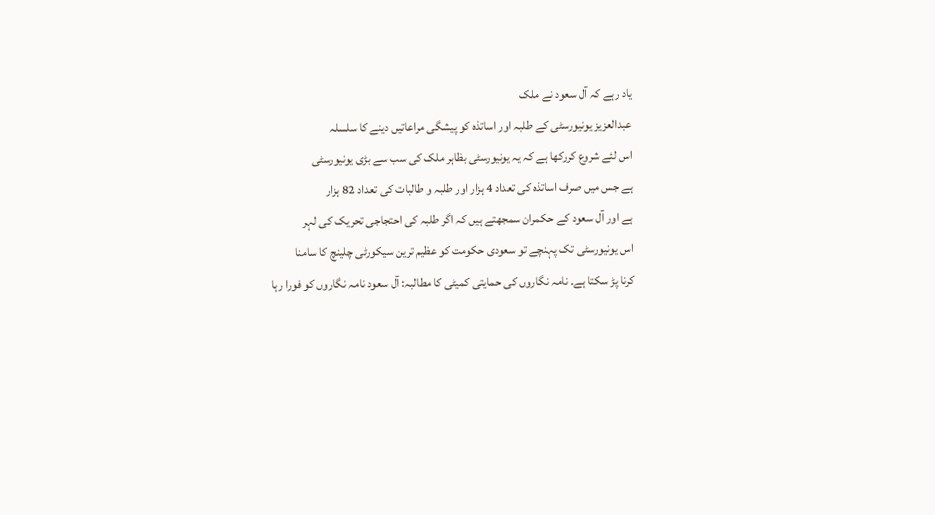یاد رہے کہ آل سعود نے ملک
عبدالعزيز یونیورسٹی کے طلبہ اور اساتذہ کو پیشگی مراعاتیں دینے کا سلسلہ
اس لئے شروع کررکھا ہے کہ یہ یونیورسٹی بظاہر ملک کی سب سے بڑی یونیورسٹی
ہے جس میں صرف اساتذہ کی تعداد 4 ہزار اور طلبہ و طالبات کی تعداد 82 ہزار
ہے اور آل سعود کے حکمران سمجھتے ہیں کہ اگر طلبہ کی احتجاجی تحریک کی لہر
اس یونیورسٹی تک پہنچے تو سعودی حکومت کو عظیم ترین سیکورٹی چلینچ کا سامنا
کرنا پڑ سکتا ہے۔ نامہ نگاروں کی حمایتی کمیٹی کا مطالبہ: آل سعود نامہ نگاروں کو فورا رہا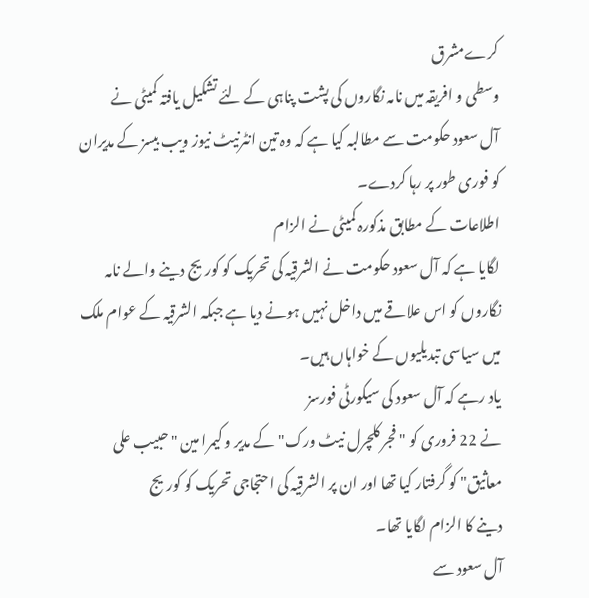کرےمشرق
وسطی و افریقہ میں نامہ نگاروں کی پشت پناہی کے لئے تشکیل یافتہ کمیٹی نے
آل سعود حکومت سے مطالبہ کیا ہے کہ وہ تین انٹرنیٹ نیوز ویب بیسز کے مدیران
کو فوری طور پر رہا کردے۔
اطلاعات کے مطابق مذکورہ کمیٹی نے الزام
لگایا ہے کہ آل سعود حکومت نے الشرقیہ کی تحریک کو کوریج دینے والے نامہ
نگاروں کو اس علاقے میں داخل نہيں ہونے دیا ہے جبکہ الشرقیہ کے عوام ملک
میں سیاسی تبدیلیوں کے خواہاں ہیں۔
یاد رہے کہ آل سعود کی سیکورٹی فورسز
نے 22 فروری کو "فجر کلچرل نیٹ ورک" کے مدیر و کیمرا مین "حبیب علی
معاثیق" کو گرفتار کیا تھا اور ان پر الشرقیہ کی احتجاجی تحریک کو کوریج
دینے کا الزام لگایا تھا۔
آل سعود سے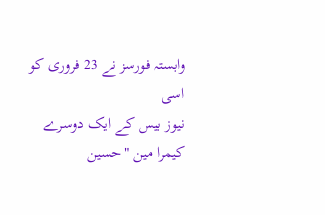وابستہ فورسز نے 23 فروری کو اسی
نیوز بیس کے ایک دوسرے کیمرا مین "حسین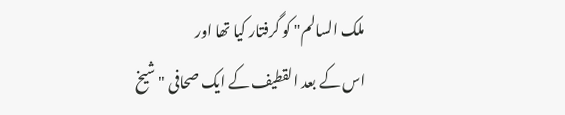ملک السالم" کو گرفتار کیا تھا اور
اس کے بعد القطیف کے ایک صحافی "شیخ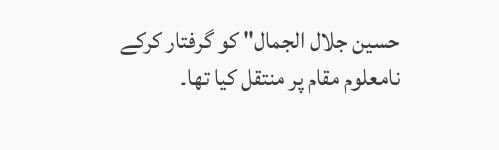حسین جلال الجمال" کو گرفتار کرکے
نامعلوم مقام پر منتقل کیا تھا۔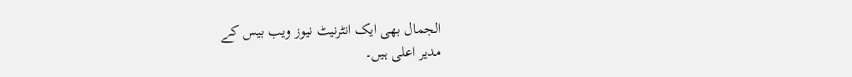الجمال بھی ایک انٹرنیٹ نیوز ویب بیس کے
مدیر اعلی ہیں۔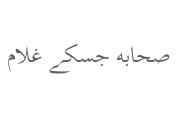صحابه جسکے غلام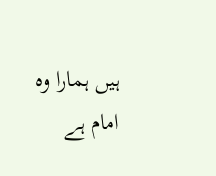ہیں ہمارا وہ امام ہے